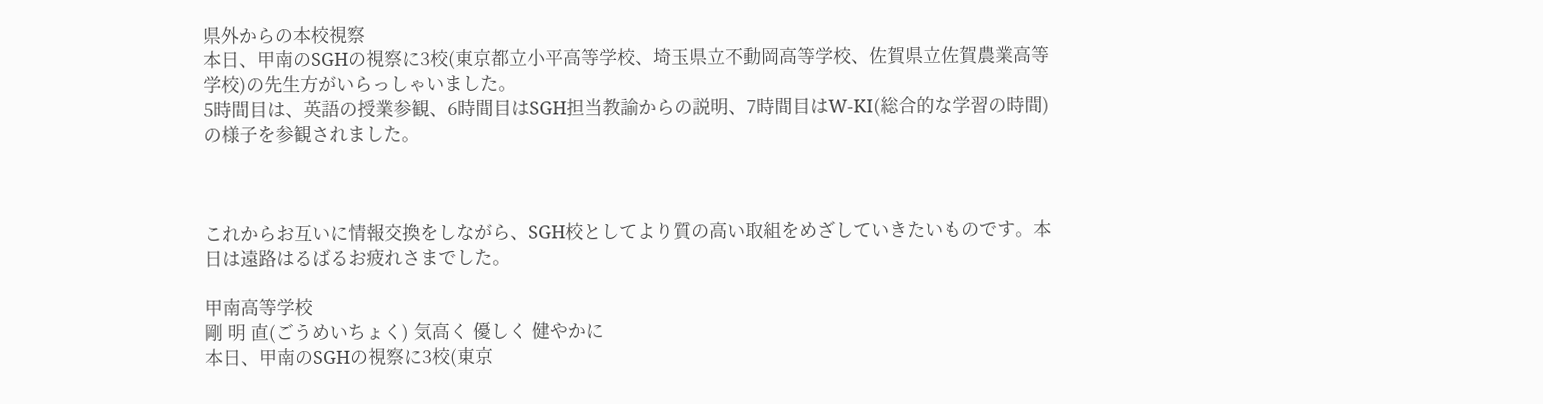県外からの本校視察
本日、甲南のSGHの視察に3校(東京都立小平高等学校、埼玉県立不動岡高等学校、佐賀県立佐賀農業高等学校)の先生方がいらっしゃいました。
5時間目は、英語の授業参観、6時間目はSGH担当教諭からの説明、7時間目はW-KI(総合的な学習の時間)の様子を参観されました。



これからお互いに情報交換をしながら、SGH校としてより質の高い取組をめざしていきたいものです。本日は遠路はるばるお疲れさまでした。

甲南高等学校
剛 明 直(ごうめいちょく) 気高く 優しく 健やかに
本日、甲南のSGHの視察に3校(東京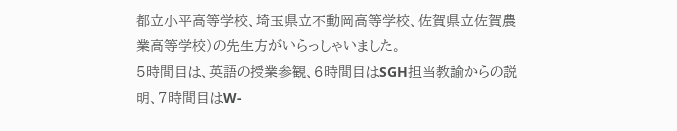都立小平高等学校、埼玉県立不動岡高等学校、佐賀県立佐賀農業高等学校)の先生方がいらっしゃいました。
5時間目は、英語の授業参観、6時間目はSGH担当教諭からの説明、7時間目はW-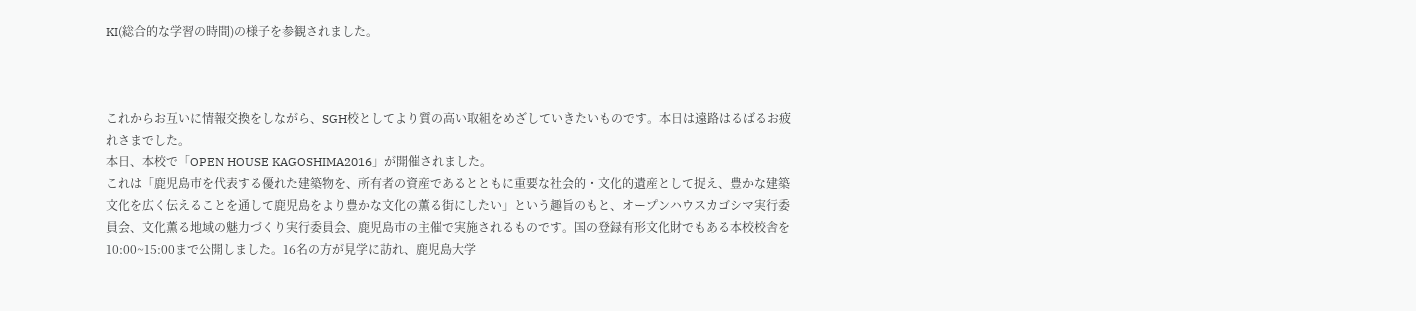KI(総合的な学習の時間)の様子を参観されました。



これからお互いに情報交換をしながら、SGH校としてより質の高い取組をめざしていきたいものです。本日は遠路はるばるお疲れさまでした。
本日、本校で「OPEN HOUSE KAGOSHIMA2016」が開催されました。
これは「鹿児島市を代表する優れた建築物を、所有者の資産であるとともに重要な社会的・文化的遺産として捉え、豊かな建築文化を広く伝えることを通して鹿児島をより豊かな文化の薫る街にしたい」という趣旨のもと、オープンハウスカゴシマ実行委員会、文化薫る地域の魅力づくり実行委員会、鹿児島市の主催で実施されるものです。国の登録有形文化財でもある本校校舎を10:00~15:00まで公開しました。16名の方が見学に訪れ、鹿児島大学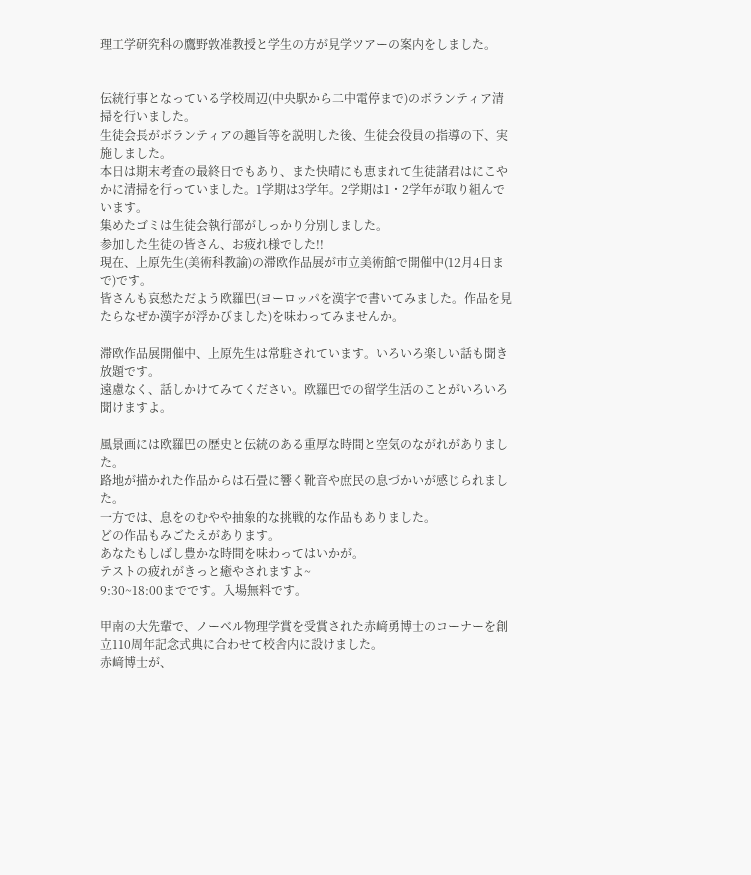理工学研究科の鷹野敦准教授と学生の方が見学ツアーの案内をしました。


伝統行事となっている学校周辺(中央駅から二中電停まで)のボランティア清掃を行いました。
生徒会長がボランティアの趣旨等を説明した後、生徒会役員の指導の下、実施しました。
本日は期末考査の最終日でもあり、また快晴にも恵まれて生徒諸君はにこやかに清掃を行っていました。1学期は3学年。2学期は1・2学年が取り組んでいます。
集めたゴミは生徒会執行部がしっかり分別しました。
参加した生徒の皆さん、お疲れ様でした!!
現在、上原先生(美術科教諭)の滞欧作品展が市立美術館で開催中(12月4日まで)です。
皆さんも哀愁ただよう欧羅巴(ヨーロッパを漢字で書いてみました。作品を見たらなぜか漢字が浮かびました)を味わってみませんか。

滞欧作品展開催中、上原先生は常駐されています。いろいろ楽しい話も聞き放題です。
遠慮なく、話しかけてみてください。欧羅巴での留学生活のことがいろいろ聞けますよ。

風景画には欧羅巴の歴史と伝統のある重厚な時間と空気のながれがありました。
路地が描かれた作品からは石畳に響く靴音や庶民の息づかいが感じられました。
一方では、息をのむやや抽象的な挑戦的な作品もありました。
どの作品もみごたえがあります。
あなたもしばし豊かな時間を味わってはいかが。
テストの疲れがきっと癒やされますよ~
9:30~18:00までです。入場無料です。

甲南の大先輩で、ノーベル物理学賞を受賞された赤﨑勇博士のコーナーを創立110周年記念式典に合わせて校舎内に設けました。
赤﨑博士が、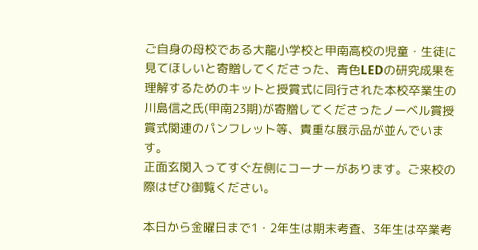ご自身の母校である大龍小学校と甲南高校の児童・生徒に見てほしいと寄贈してくださった、青色LEDの研究成果を理解するためのキットと授賞式に同行された本校卒業生の川島信之氏(甲南23期)が寄贈してくださったノーベル賞授賞式関連のパンフレット等、貴重な展示品が並んでいます。
正面玄関入ってすぐ左側にコーナーがあります。ご来校の際はぜひ御覧ください。

本日から金曜日まで1・2年生は期末考査、3年生は卒業考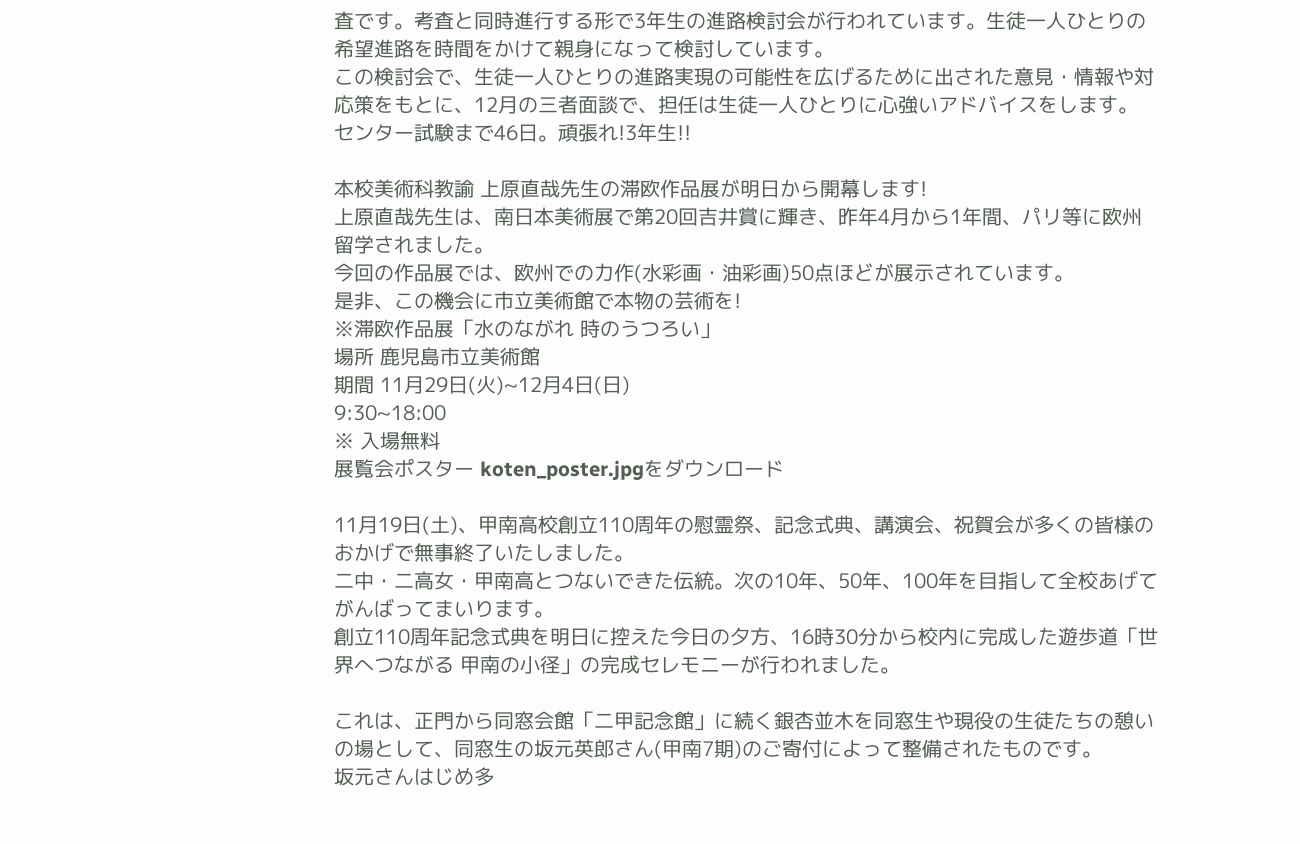査です。考査と同時進行する形で3年生の進路検討会が行われています。生徒一人ひとりの希望進路を時間をかけて親身になって検討しています。
この検討会で、生徒一人ひとりの進路実現の可能性を広げるために出された意見・情報や対応策をもとに、12月の三者面談で、担任は生徒一人ひとりに心強いアドバイスをします。
センター試験まで46日。頑張れ!3年生!!

本校美術科教諭 上原直哉先生の滞欧作品展が明日から開幕します!
上原直哉先生は、南日本美術展で第20回吉井賞に輝き、昨年4月から1年間、パリ等に欧州留学されました。
今回の作品展では、欧州での力作(水彩画・油彩画)50点ほどが展示されています。
是非、この機会に市立美術館で本物の芸術を!
※滞欧作品展「水のながれ 時のうつろい」
場所 鹿児島市立美術館
期間 11月29日(火)~12月4日(日)
9:30~18:00
※ 入場無料
展覧会ポスター koten_poster.jpgをダウンロード

11月19日(土)、甲南高校創立110周年の慰霊祭、記念式典、講演会、祝賀会が多くの皆様のおかげで無事終了いたしました。
二中・二高女・甲南高とつないできた伝統。次の10年、50年、100年を目指して全校あげてがんばってまいります。
創立110周年記念式典を明日に控えた今日の夕方、16時30分から校内に完成した遊歩道「世界へつながる 甲南の小径」の完成セレモニーが行われました。

これは、正門から同窓会館「二甲記念館」に続く銀杏並木を同窓生や現役の生徒たちの憩いの場として、同窓生の坂元英郎さん(甲南7期)のご寄付によって整備されたものです。
坂元さんはじめ多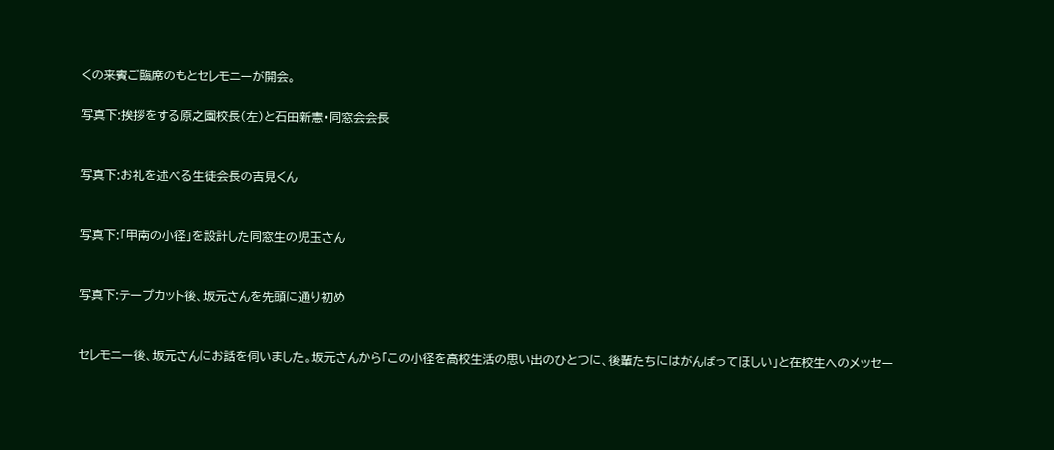くの来賓ご臨席のもとセレモニーが開会。

写真下:挨拶をする原之園校長(左)と石田新憲・同窓会会長


写真下:お礼を述べる生徒会長の吉見くん


写真下:「甲南の小径」を設計した同窓生の児玉さん


写真下:テープカット後、坂元さんを先頭に通り初め


セレモニー後、坂元さんにお話を伺いました。坂元さんから「この小径を高校生活の思い出のひとつに、後輩たちにはがんばってほしい」と在校生へのメッセー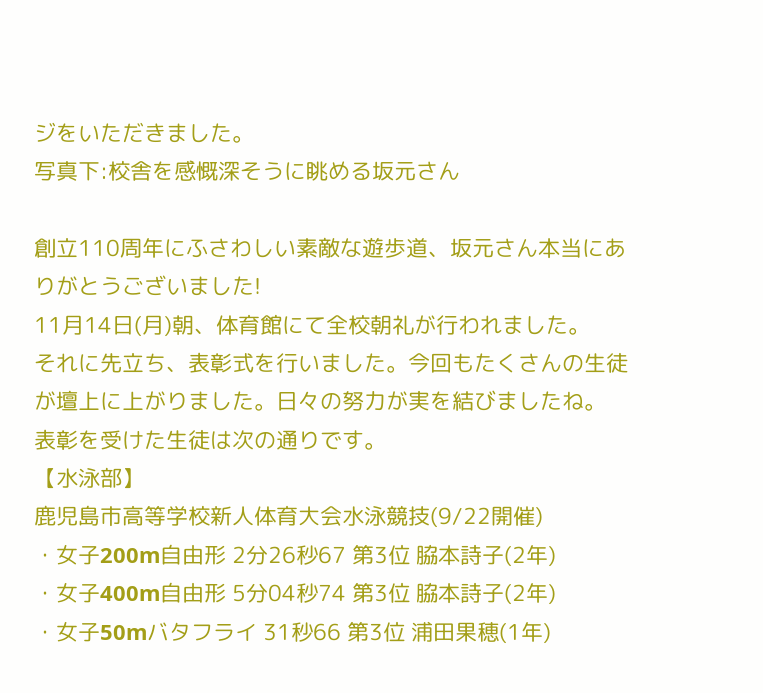ジをいただきました。
写真下:校舎を感慨深そうに眺める坂元さん

創立110周年にふさわしい素敵な遊歩道、坂元さん本当にありがとうございました!
11月14日(月)朝、体育館にて全校朝礼が行われました。
それに先立ち、表彰式を行いました。今回もたくさんの生徒が壇上に上がりました。日々の努力が実を結びましたね。
表彰を受けた生徒は次の通りです。
【水泳部】
鹿児島市高等学校新人体育大会水泳競技(9/22開催)
・女子200m自由形 2分26秒67 第3位 脇本詩子(2年)
・女子400m自由形 5分04秒74 第3位 脇本詩子(2年)
・女子50mバタフライ 31秒66 第3位 浦田果穂(1年)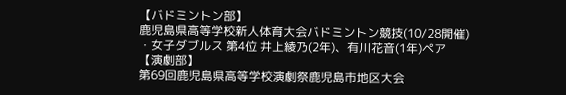【バドミントン部】
鹿児島県高等学校新人体育大会バドミントン競技(10/28開催)
・女子ダブルス 第4位 井上綾乃(2年)、有川花音(1年)ペア
【演劇部】
第69回鹿児島県高等学校演劇祭鹿児島市地区大会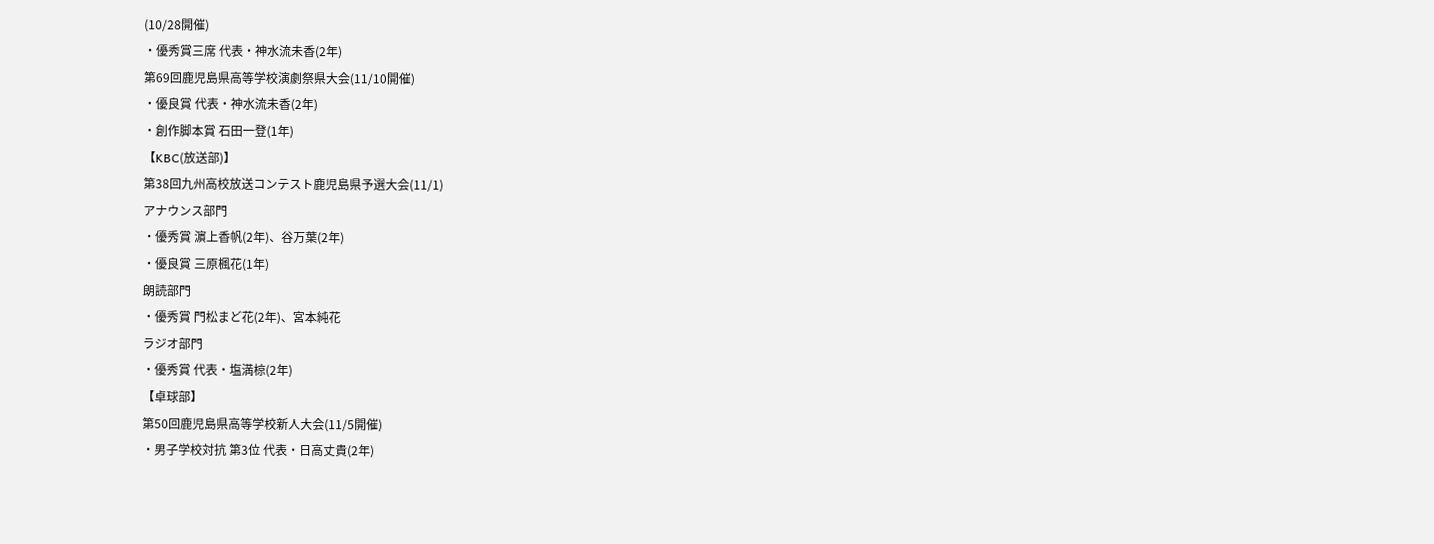(10/28開催)
・優秀賞三席 代表・神水流未香(2年)
第69回鹿児島県高等学校演劇祭県大会(11/10開催)
・優良賞 代表・神水流未香(2年)
・創作脚本賞 石田一登(1年)
【KBC(放送部)】
第38回九州高校放送コンテスト鹿児島県予選大会(11/1)
アナウンス部門
・優秀賞 濵上香帆(2年)、谷万葉(2年)
・優良賞 三原楓花(1年)
朗読部門
・優秀賞 門松まど花(2年)、宮本純花
ラジオ部門
・優秀賞 代表・塩満椋(2年)
【卓球部】
第50回鹿児島県高等学校新人大会(11/5開催)
・男子学校対抗 第3位 代表・日高丈貴(2年)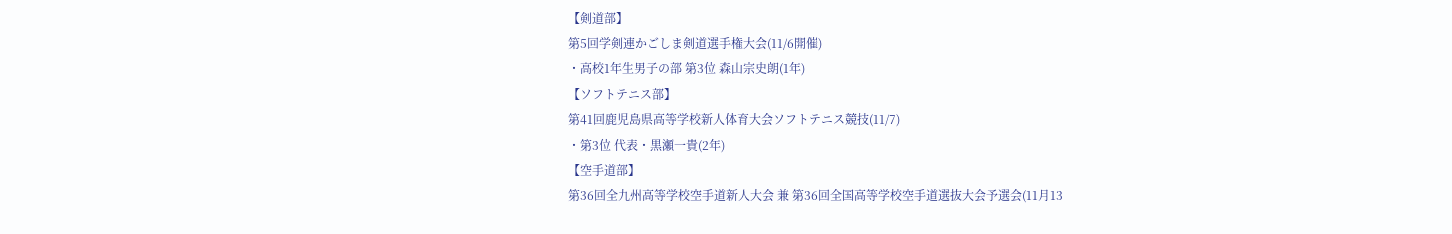【剣道部】
第5回学剣連かごしま剣道選手権大会(11/6開催)
・高校1年生男子の部 第3位 森山宗史朗(1年)
【ソフトテニス部】
第41回鹿児島県高等学校新人体育大会ソフトテニス競技(11/7)
・第3位 代表・黒瀬一貴(2年)
【空手道部】
第36回全九州高等学校空手道新人大会 兼 第36回全国高等学校空手道選抜大会予選会(11月13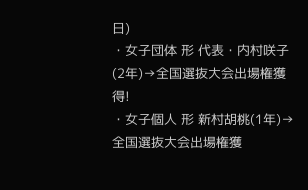日)
・女子団体 形 代表・内村咲子(2年)→全国選抜大会出場権獲得!
・女子個人 形 新村胡桃(1年)→全国選抜大会出場権獲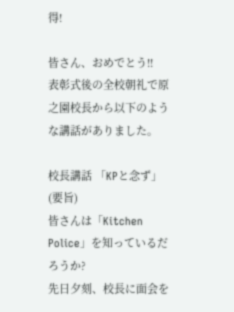得!

皆さん、おめでとう!!
表彰式後の全校朝礼で原之園校長から以下のような講話がありました。

校長講話 「KPと念ず」 (要旨)
皆さんは「Kitchen Police」を知っているだろうか?
先日夕刻、校長に面会を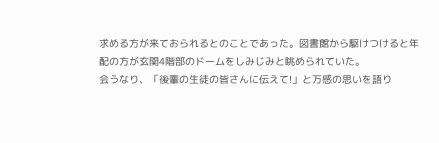求める方が来ておられるとのことであった。図書館から駆けつけると年配の方が玄関4階部のドームをしみじみと眺められていた。
会うなり、「後輩の生徒の皆さんに伝えて!」と万感の思いを語り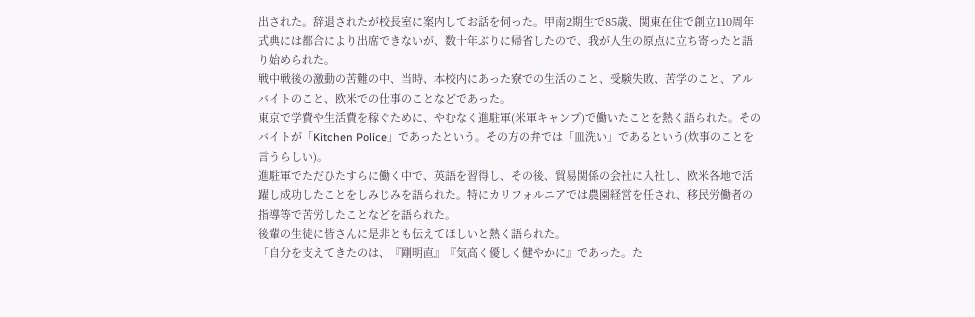出された。辞退されたが校長室に案内してお話を伺った。甲南2期生で85歳、関東在住で創立110周年式典には都合により出席できないが、数十年ぶりに帰省したので、我が人生の原点に立ち寄ったと語り始められた。
戦中戦後の激動の苦難の中、当時、本校内にあった寮での生活のこと、受験失敗、苦学のこと、アルバイトのこと、欧米での仕事のことなどであった。
東京で学費や生活費を稼ぐために、やむなく進駐軍(米軍キャンプ)で働いたことを熱く語られた。そのバイトが「Kitchen Police」であったという。その方の弁では「皿洗い」であるという(炊事のことを言うらしい)。
進駐軍でただひたすらに働く中で、英語を習得し、その後、貿易関係の会社に入社し、欧米各地で活躍し成功したことをしみじみを語られた。特にカリフォルニアでは農園経営を任され、移民労働者の指導等で苦労したことなどを語られた。
後輩の生徒に皆さんに是非とも伝えてほしいと熱く語られた。
「自分を支えてきたのは、『剛明直』『気高く優しく健やかに』であった。た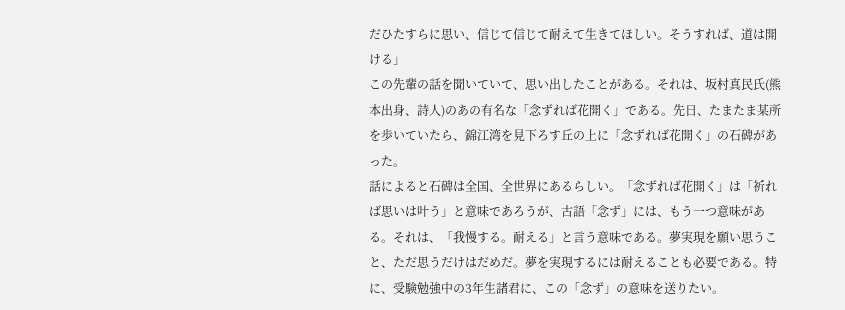だひたすらに思い、信じて信じて耐えて生きてほしい。そうすれば、道は開ける」
この先輩の話を聞いていて、思い出したことがある。それは、坂村真民氏(熊本出身、詩人)のあの有名な「念ずれば花開く」である。先日、たまたま某所を歩いていたら、錦江湾を見下ろす丘の上に「念ずれば花開く」の石碑があった。
話によると石碑は全国、全世界にあるらしい。「念ずれば花開く」は「祈れば思いは叶う」と意味であろうが、古語「念ず」には、もう一つ意味がある。それは、「我慢する。耐える」と言う意味である。夢実現を願い思うこと、ただ思うだけはだめだ。夢を実現するには耐えることも必要である。特に、受験勉強中の3年生諸君に、この「念ず」の意味を送りたい。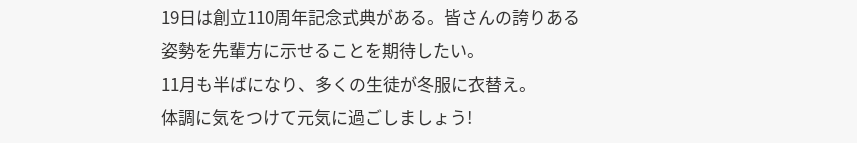19日は創立110周年記念式典がある。皆さんの誇りある姿勢を先輩方に示せることを期待したい。
11月も半ばになり、多くの生徒が冬服に衣替え。
体調に気をつけて元気に過ごしましょう!